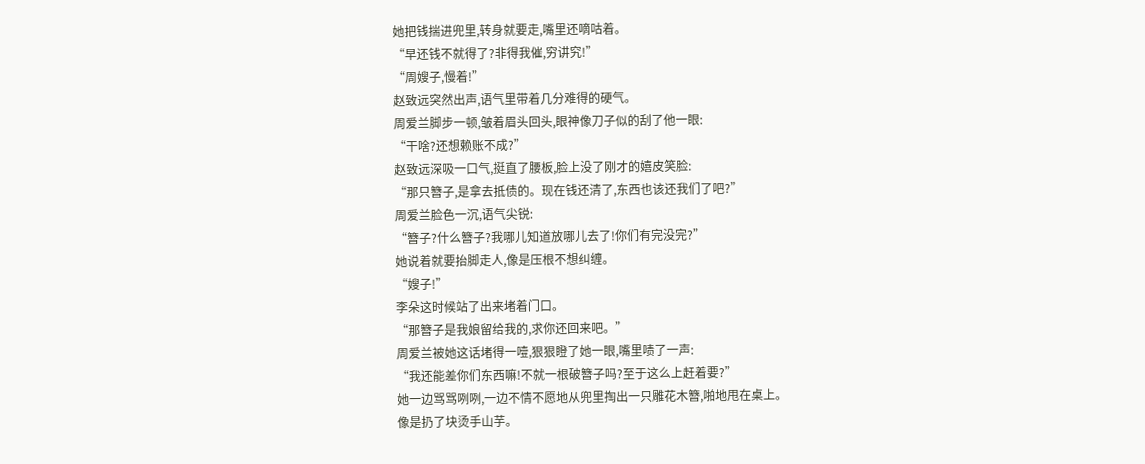她把钱揣进兜里,转身就要走,嘴里还嘀咕着。
“早还钱不就得了?非得我催,穷讲究!”
“周嫂子,慢着!”
赵致远突然出声,语气里带着几分难得的硬气。
周爱兰脚步一顿,皱着眉头回头,眼神像刀子似的刮了他一眼:
“干啥?还想赖账不成?”
赵致远深吸一口气,挺直了腰板,脸上没了刚才的嬉皮笑脸:
“那只簪子,是拿去抵债的。现在钱还清了,东西也该还我们了吧?”
周爱兰脸色一沉,语气尖锐:
“簪子?什么簪子?我哪儿知道放哪儿去了!你们有完没完?”
她说着就要抬脚走人,像是压根不想纠缠。
“嫂子!”
李朵这时候站了出来堵着门口。
“那簪子是我娘留给我的,求你还回来吧。”
周爱兰被她这话堵得一噎,狠狠瞪了她一眼,嘴里啧了一声:
“我还能差你们东西嘛!不就一根破簪子吗?至于这么上赶着要?”
她一边骂骂咧咧,一边不情不愿地从兜里掏出一只雕花木簪,啪地甩在桌上。
像是扔了块烫手山芋。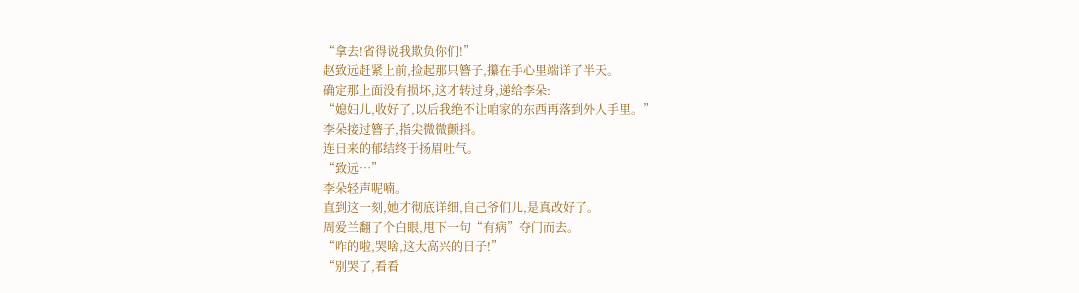“拿去!省得说我欺负你们!”
赵致远赶紧上前,捡起那只簪子,攥在手心里端详了半天。
确定那上面没有损坏,这才转过身,递给李朵:
“媳妇儿,收好了,以后我绝不让咱家的东西再落到外人手里。”
李朵接过簪子,指尖微微颤抖。
连日来的郁结终于扬眉吐气。
“致远…”
李朵轻声呢喃。
直到这一刻,她才彻底详细,自己爷们儿,是真改好了。
周爱兰翻了个白眼,甩下一句“有病”夺门而去。
“咋的啦,哭啥,这大高兴的日子!”
“别哭了,看看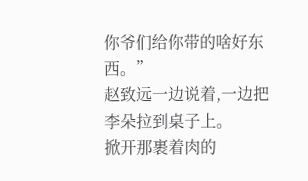你爷们给你带的啥好东西。”
赵致远一边说着,一边把李朵拉到桌子上。
掀开那裹着肉的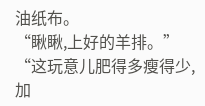油纸布。
“瞅瞅,上好的羊排。”
“这玩意儿肥得多瘦得少,加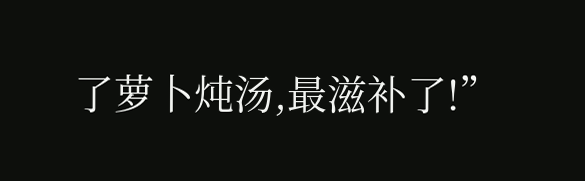了萝卜炖汤,最滋补了!”